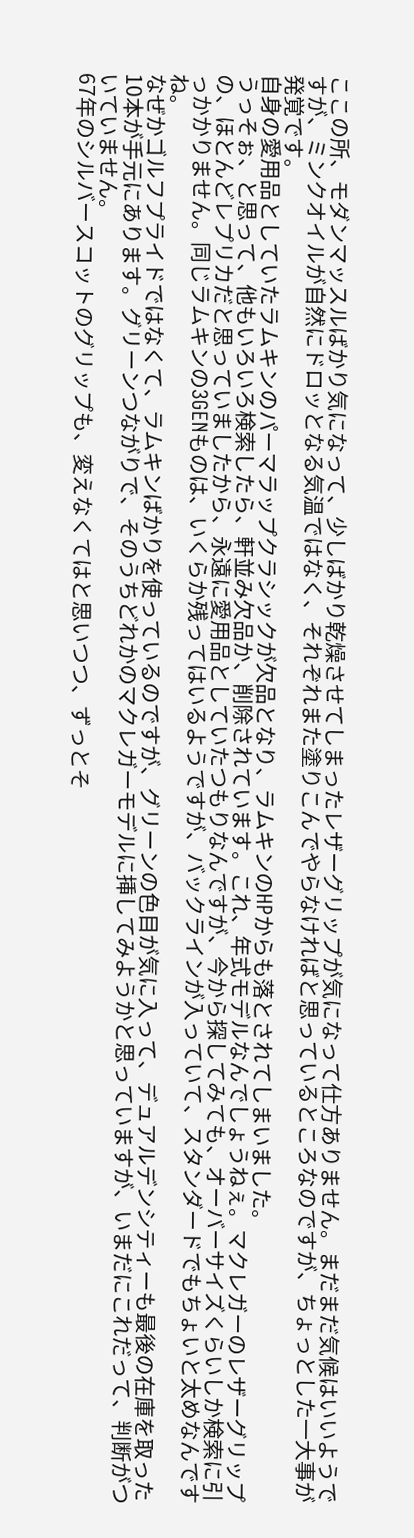ここの所、モダンマッスルばかり気になって、少しばかり乾燥させてしまったレザーグリップが気になって仕方ありません。まだまだ気候はいいようですが、ミンクオイルが自然にドロッとなる気温ではなく、それぞれまた塗りこんでやらなければと思っているところなのですが、ちょっとした一大事が発覚です。
自身の愛用品としていたラムキンのパーマラップクラシックが欠品となり、ラムキンのHPからも落とされてしまいました。
うっそぉ、と思って、他もいろいろ検索したら、軒並み欠品か、削除されています。これ、年式モデルなんでしょうねぇ。マクレガーのレザーグリップの、ほとんどレプリカだと思っていましたから、永遠に愛用品としていたつもりなんですが、今から探してみても、オーバーサイズくらいしか検索に引っかかりません。同じラムキンの3GENものは、いくらか残ってはいるようですが、バックラインが入っていて、スタンダードでもちょいと太めなんですね。
なぜかゴルフプライドではなくて、ラムキンばかりを使っているのですが、グリーンの色目が気に入って、デュアルデンシティーも最後の在庫を取った10本が手元にあります。グリーンつながりで、そのうちどれかのマクレガーモデルに挿してみようかと思っていますが、いまだにこれだって、判断がついていません。
67年のシルバースコットのグリップも、変えなくてはと思いつつ、ずっとそ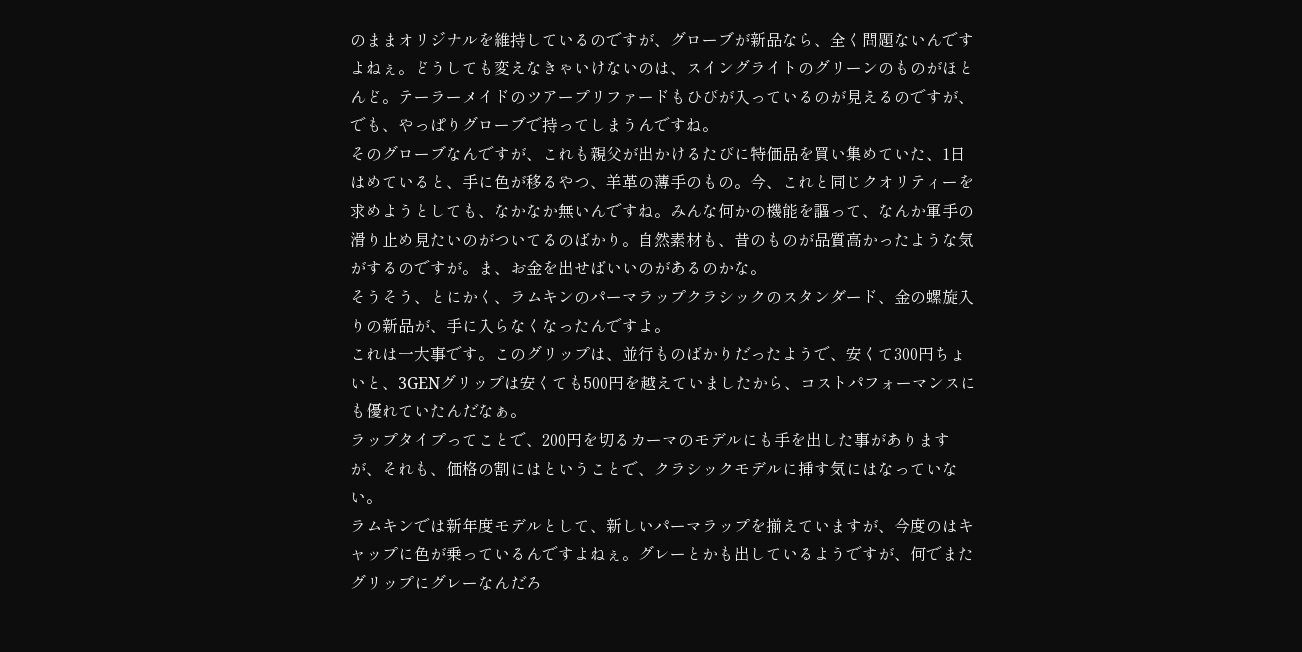のままオリジナルを維持しているのですが、グローブが新品なら、全く問題ないんですよねぇ。どうしても変えなきゃいけないのは、スイングライトのグリーンのものがほとんど。テーラーメイドのツアープリファードもひびが入っているのが見えるのですが、でも、やっぱりグローブで持ってしまうんですね。
そのグローブなんですが、これも親父が出かけるたびに特価品を買い集めていた、1日はめていると、手に色が移るやつ、羊革の薄手のもの。今、これと同じクオリティーを求めようとしても、なかなか無いんですね。みんな何かの機能を謳って、なんか軍手の滑り止め見たいのがついてるのばかり。自然素材も、昔のものが品質高かったような気がするのですが。ま、お金を出せばいいのがあるのかな。
そうそう、とにかく、ラムキンのパーマラップクラシックのスタンダード、金の螺旋入りの新品が、手に入らなくなったんですよ。
これは一大事です。このグリップは、並行ものばかりだったようで、安くて300円ちょいと、3GENグリップは安くても500円を越えていましたから、コストパフォーマンスにも優れていたんだなぁ。
ラップタイプってことで、200円を切るカーマのモデルにも手を出した事がありますが、それも、価格の割にはということで、クラシックモデルに挿す気にはなっていない。
ラムキンでは新年度モデルとして、新しいパーマラップを揃えていますが、今度のはキャップに色が乗っているんですよねぇ。グレーとかも出しているようですが、何でまたグリップにグレーなんだろ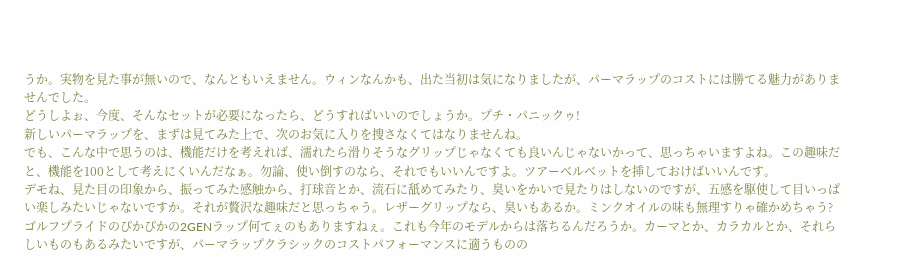うか。実物を見た事が無いので、なんともいえません。ウィンなんかも、出た当初は気になりましたが、パーマラップのコストには勝てる魅力がありませんでした。
どうしよぉ、今度、そんなセットが必要になったら、どうすればいいのでしょうか。プチ・パニックゥ!
新しいパーマラップを、まずは見てみた上で、次のお気に入りを捜さなくてはなりませんね。
でも、こんな中で思うのは、機能だけを考えれば、濡れたら滑りそうなグリップじゃなくても良いんじゃないかって、思っちゃいますよね。この趣味だと、機能を100として考えにくいんだなぁ。勿論、使い倒すのなら、それでもいいんですよ。ツアーベルベットを挿しておけばいいんです。
デモね、見た目の印象から、振ってみた感触から、打球音とか、流石に舐めてみたり、臭いをかいで見たりはしないのですが、五感を駆使して目いっぱい楽しみたいじゃないですか。それが贅沢な趣味だと思っちゃう。レザーグリップなら、臭いもあるか。ミンクオイルの味も無理すりゃ確かめちゃう?
ゴルフプライドのぴかぴかの2GENラップ何てぇのもありますねぇ。これも今年のモデルからは落ちるんだろうか。カーマとか、カラカルとか、それらしいものもあるみたいですが、パーマラップクラシックのコストパフォーマンスに適うものの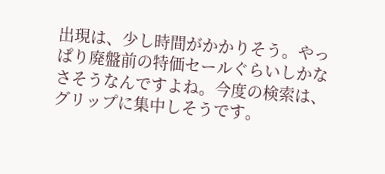出現は、少し時間がかかりそう。やっぱり廃盤前の特価セールぐらいしかなさそうなんですよね。今度の検索は、グリップに集中しそうです。